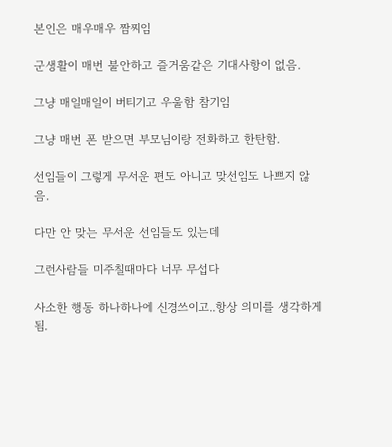본인은 매우매우 짬찌임

군생활이 매번 불안하고 즐거움같은 기대사항이 없음.

그냥 매일매일이 버티기고 우울함 참기임

그냥 매번 폰 받으면 부모님이랑 전화하고 한탄함.

선임들이 그렇게 무서운 편도 아니고 맞선임도 나쁘지 않음.

다만 안 맞는 무서운 선임들도 있는데

그런사람들 미주칠때마다 너무 무섭다

사소한 행동 하나하나에 신경쓰이고..항상 의미를 생각하게됨.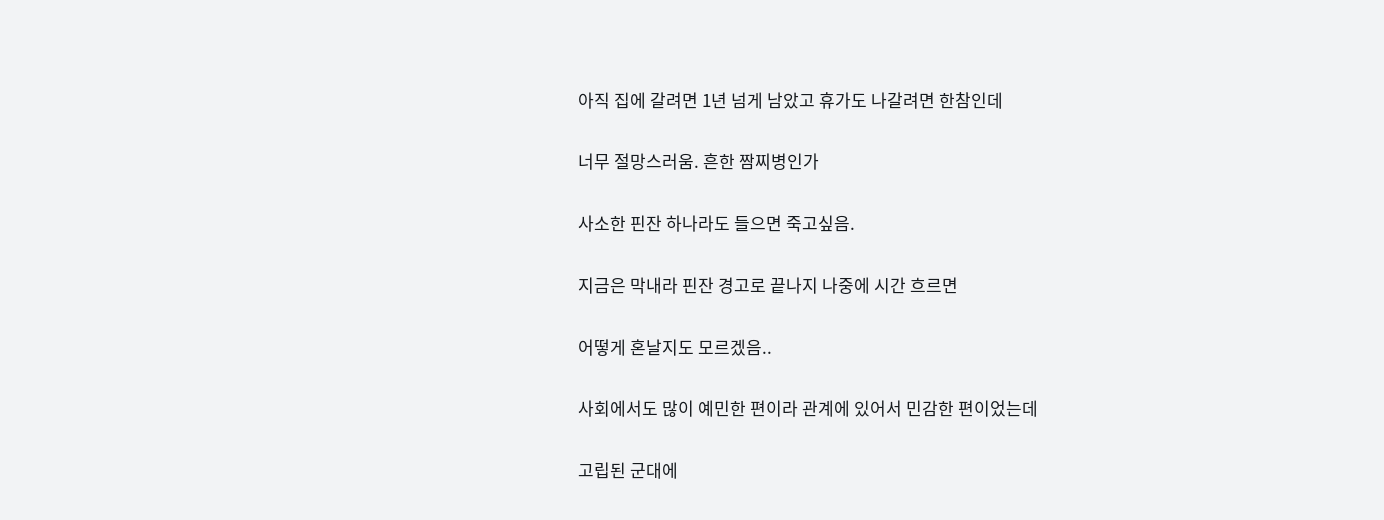아직 집에 갈려면 1년 넘게 남았고 휴가도 나갈려면 한참인데

너무 절망스러움. 흔한 짬찌병인가

사소한 핀잔 하나라도 들으면 죽고싶음.

지금은 막내라 핀잔 경고로 끝나지 나중에 시간 흐르면

어떻게 혼날지도 모르겠음..

사회에서도 많이 예민한 편이라 관계에 있어서 민감한 편이었는데

고립된 군대에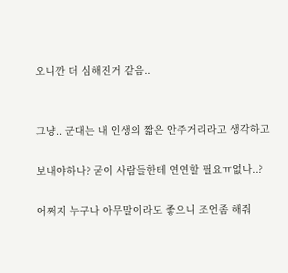오니깐 더 심해진거 같음..


그냥.. 군대는 내 인생의 짧은 안주거리라고 생각하고

보내야하나? 굳이 사람들한테 연연할 필요ㅠ없나..?

어쩌지 누구나 아무말이라도 좋으니 조언좀 해줘